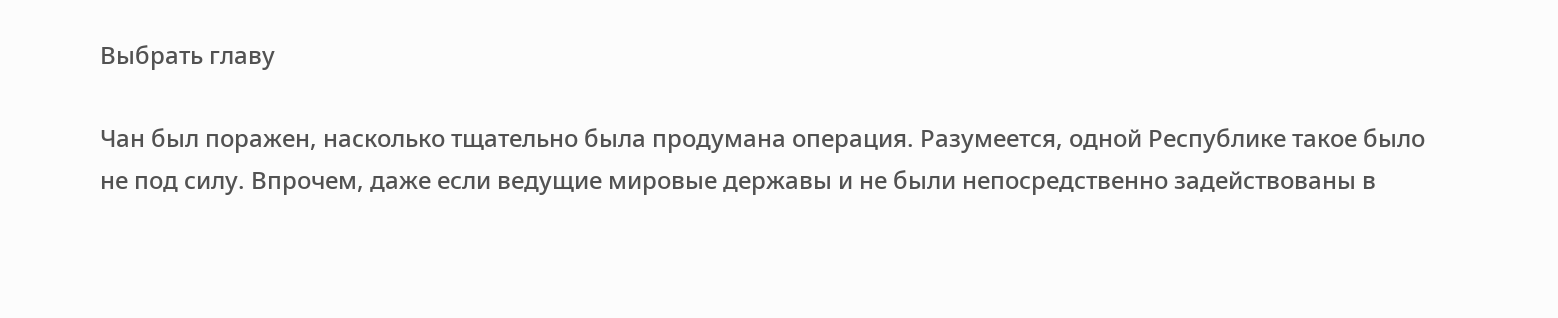Выбрать главу

Чан был поражен, насколько тщательно была продумана операция. Разумеется, одной Республике такое было не под силу. Впрочем, даже если ведущие мировые державы и не были непосредственно задействованы в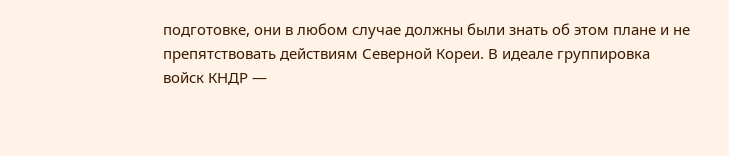подготовке, они в любом случае должны были знать об этом плане и не препятствовать действиям Северной Кореи. В идеале группировка войск КНДР —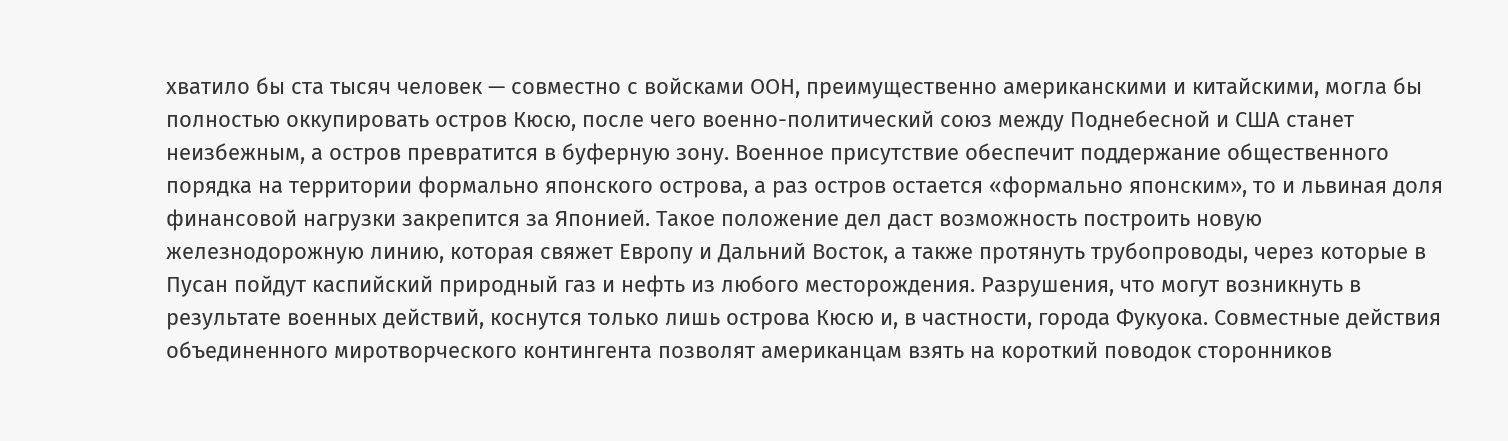хватило бы ста тысяч человек — совместно с войсками ООН, преимущественно американскими и китайскими, могла бы полностью оккупировать остров Кюсю, после чего военно-политический союз между Поднебесной и США станет неизбежным, а остров превратится в буферную зону. Военное присутствие обеспечит поддержание общественного порядка на территории формально японского острова, а раз остров остается «формально японским», то и львиная доля финансовой нагрузки закрепится за Японией. Такое положение дел даст возможность построить новую железнодорожную линию, которая свяжет Европу и Дальний Восток, а также протянуть трубопроводы, через которые в Пусан пойдут каспийский природный газ и нефть из любого месторождения. Разрушения, что могут возникнуть в результате военных действий, коснутся только лишь острова Кюсю и, в частности, города Фукуока. Совместные действия объединенного миротворческого контингента позволят американцам взять на короткий поводок сторонников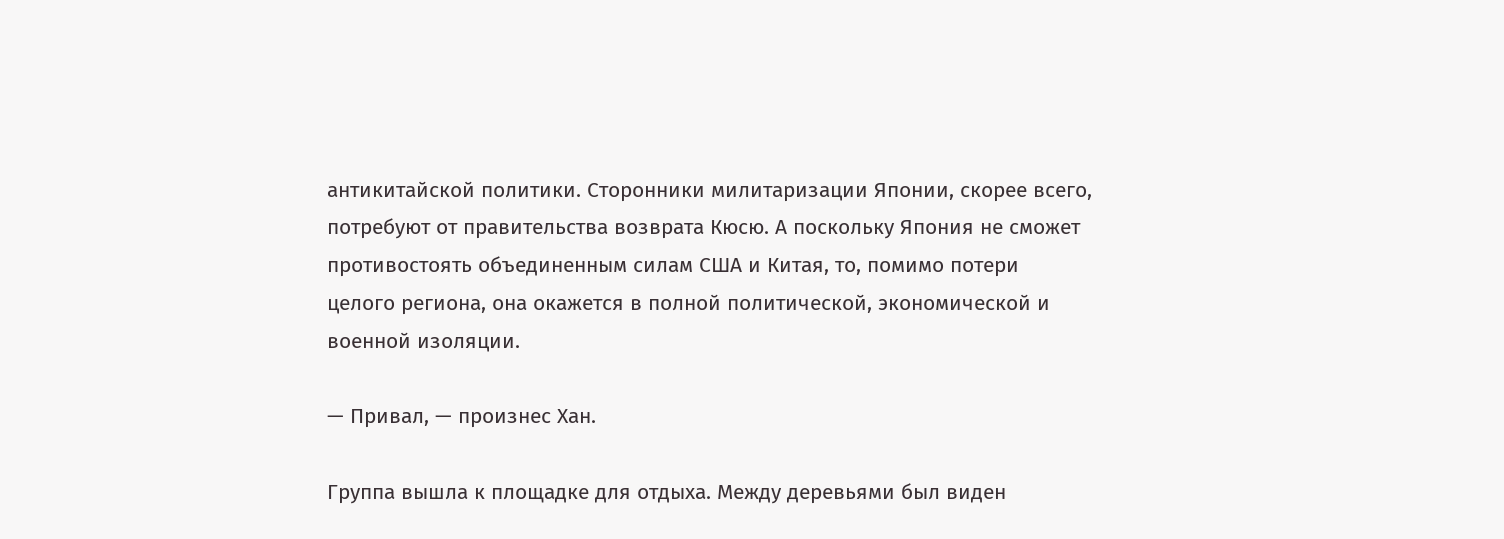антикитайской политики. Сторонники милитаризации Японии, скорее всего, потребуют от правительства возврата Кюсю. А поскольку Япония не сможет противостоять объединенным силам США и Китая, то, помимо потери целого региона, она окажется в полной политической, экономической и военной изоляции.

— Привал, — произнес Хан.

Группа вышла к площадке для отдыха. Между деревьями был виден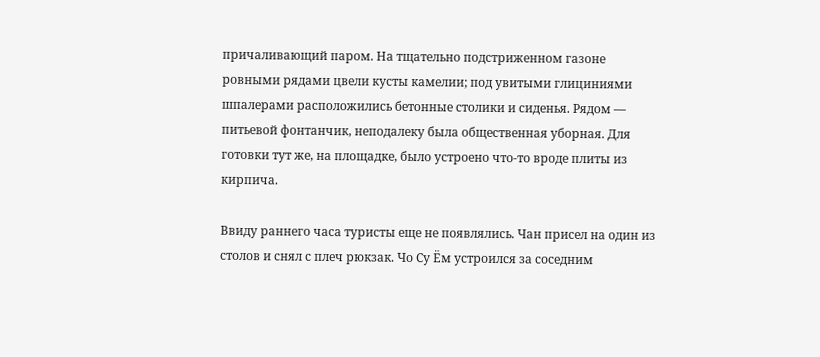причаливающий паром. На тщательно подстриженном газоне ровными рядами цвели кусты камелии; под увитыми глициниями шпалерами расположились бетонные столики и сиденья. Рядом — питьевой фонтанчик, неподалеку была общественная уборная. Для готовки тут же, на площадке, было устроено что-то вроде плиты из кирпича.

Ввиду раннего часа туристы еще не появлялись. Чан присел на один из столов и снял с плеч рюкзак. Чо Су Ём устроился за соседним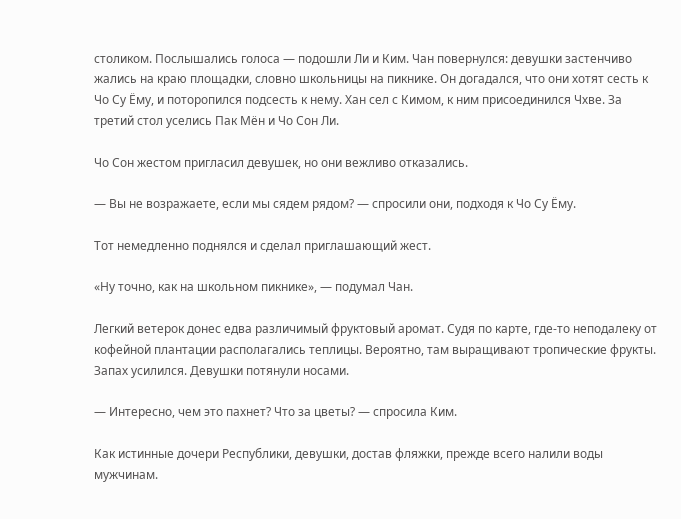столиком. Послышались голоса — подошли Ли и Ким. Чан повернулся: девушки застенчиво жались на краю площадки, словно школьницы на пикнике. Он догадался, что они хотят сесть к Чо Су Ёму, и поторопился подсесть к нему. Хан сел с Кимом, к ним присоединился Чхве. За третий стол уселись Пак Мён и Чо Сон Ли.

Чо Сон жестом пригласил девушек, но они вежливо отказались.

— Вы не возражаете, если мы сядем рядом? — спросили они, подходя к Чо Су Ёму.

Тот немедленно поднялся и сделал приглашающий жест.

«Ну точно, как на школьном пикнике», — подумал Чан.

Легкий ветерок донес едва различимый фруктовый аромат. Судя по карте, где-то неподалеку от кофейной плантации располагались теплицы. Вероятно, там выращивают тропические фрукты. Запах усилился. Девушки потянули носами.

— Интересно, чем это пахнет? Что за цветы? — спросила Ким.

Как истинные дочери Республики, девушки, достав фляжки, прежде всего налили воды мужчинам.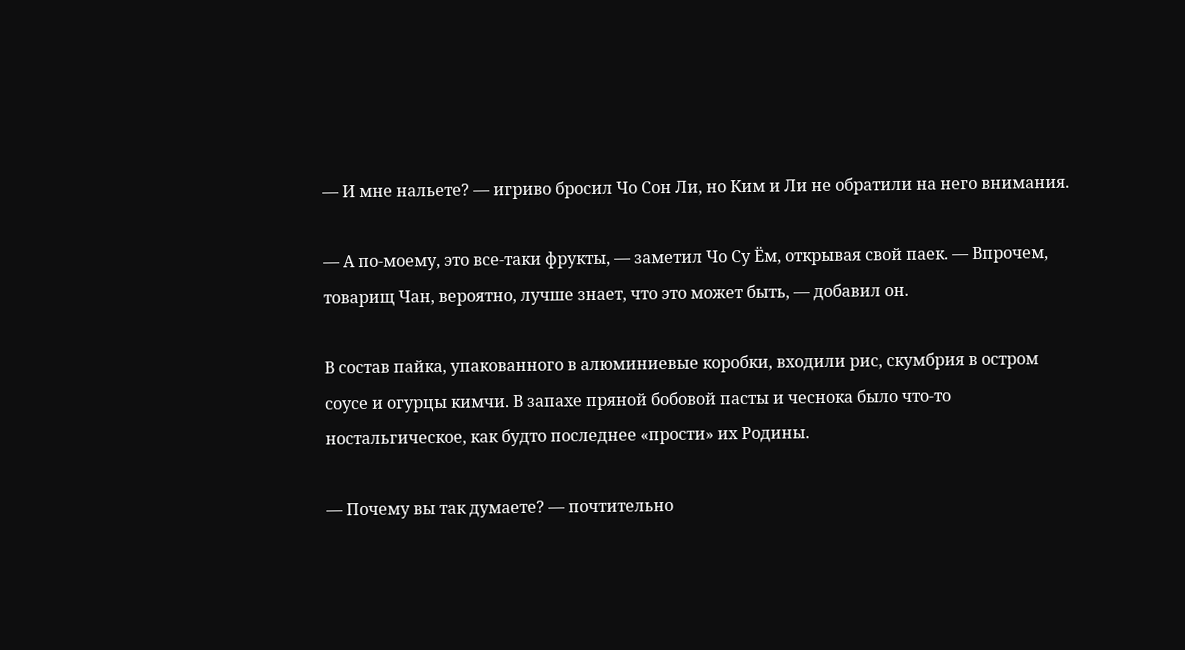— И мне нальете? — игриво бросил Чо Сон Ли, но Ким и Ли не обратили на него внимания.

— А по-моему, это все-таки фрукты, — заметил Чо Су Ём, открывая свой паек. — Впрочем, товарищ Чан, вероятно, лучше знает, что это может быть, — добавил он.

В состав пайка, упакованного в алюминиевые коробки, входили рис, скумбрия в остром соусе и огурцы кимчи. В запахе пряной бобовой пасты и чеснока было что-то ностальгическое, как будто последнее «прости» их Родины.

— Почему вы так думаете? — почтительно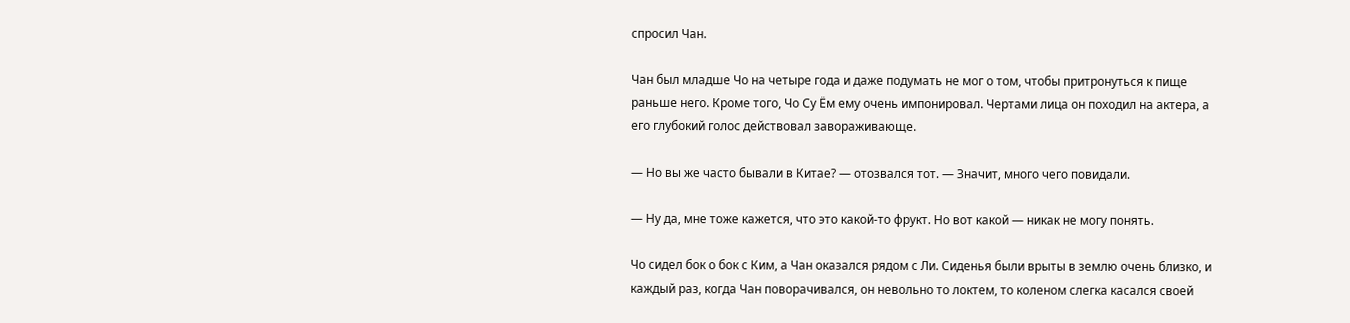спросил Чан.

Чан был младше Чо на четыре года и даже подумать не мог о том, чтобы притронуться к пище раньше него. Кроме того, Чо Су Ём ему очень импонировал. Чертами лица он походил на актера, а его глубокий голос действовал завораживающе.

— Но вы же часто бывали в Китае? — отозвался тот. — Значит, много чего повидали.

— Ну да, мне тоже кажется, что это какой-то фрукт. Но вот какой — никак не могу понять.

Чо сидел бок о бок с Ким, а Чан оказался рядом с Ли. Сиденья были врыты в землю очень близко, и каждый раз, когда Чан поворачивался, он невольно то локтем, то коленом слегка касался своей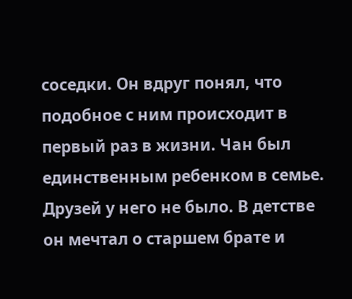соседки. Он вдруг понял, что подобное с ним происходит в первый раз в жизни. Чан был единственным ребенком в семье. Друзей у него не было. В детстве он мечтал о старшем брате и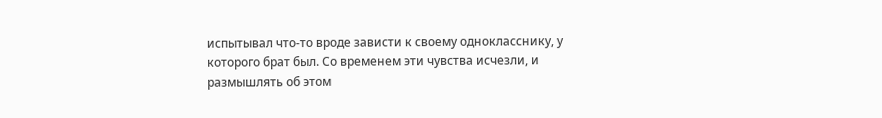испытывал что-то вроде зависти к своему однокласснику, у которого брат был. Со временем эти чувства исчезли, и размышлять об этом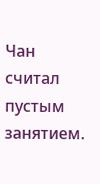Чан считал пустым занятием.